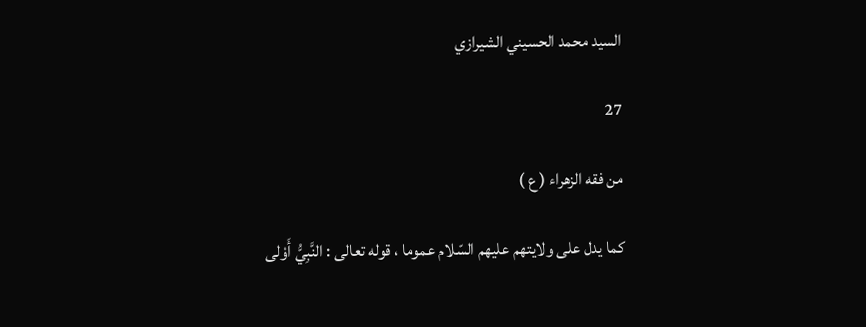السيد محمد الحسيني الشيرازي

27

من فقه الزهراء ( ع )

كما يدل على ولايتهم عليهم السّلام عموما ، قوله تعالى : النَّبِيُّ أَوْلى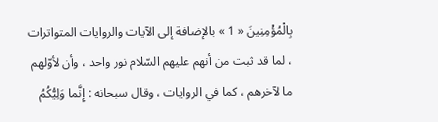بِالْمُؤْمِنِينَ « 1 » بالإضافة إلى الآيات والروايات المتواترات ، لما قد ثبت من أنهم عليهم السّلام نور واحد ، وأن لأوّلهم ما لآخرهم ، كما في الروايات ، وقال سبحانه : إِنَّما وَلِيُّكُمُ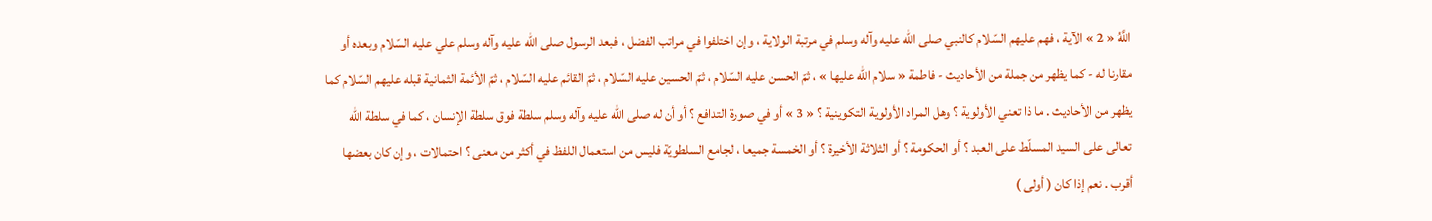اللَّهُ « 2 » الآية ، فهم عليهم السّلام كالنبي صلى اللّه عليه وآله وسلم في مرتبة الولاية ، وإن اختلفوا في مراتب الفضل ، فبعد الرسول صلى اللّه عليه وآله وسلم علي عليه السّلام وبعده أو مقارنا له - كما يظهر من جملة من الأحاديث - فاطمة « سلام اللّه عليها » ، ثمّ الحسن عليه السّلام ، ثمّ الحسين عليه السّلام ، ثمّ القائم عليه السّلام ، ثمّ الأئمة الثمانية قبله عليهم السّلام كما يظهر من الأحاديث . ما ذا تعني الأولوية ؟ وهل المراد الأولوية التكوينية ؟ « 3 » أو في صورة التدافع ؟ أو أن له صلى اللّه عليه وآله وسلم سلطة فوق سلطة الإنسان ، كما في سلطة اللّه تعالى على السيد المسلّط على العبد ؟ أو الحكومة ؟ أو الثلاثة الأخيرة ؟ أو الخمسة جميعا ، لجامع السلطويّة فليس من استعمال اللفظ في أكثر من معنى ؟ احتمالات ، وإن كان بعضها أقرب . نعم إذا كان ( أولى )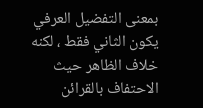بمعنى التفضيل العرفي يكون الثاني فقط ، لكنه خلاف الظاهر حيث الاحتفاف بالقرائن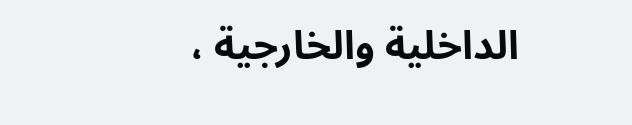الداخلية والخارجية ،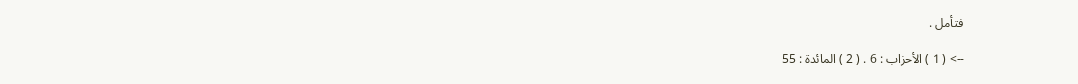فتأمل .

--> ( 1 ) الأحزاب : 6 . ( 2 ) المائدة : 55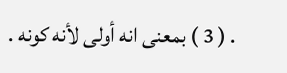. ( 3 ) بمعنى انه أولى لأنه كونه .